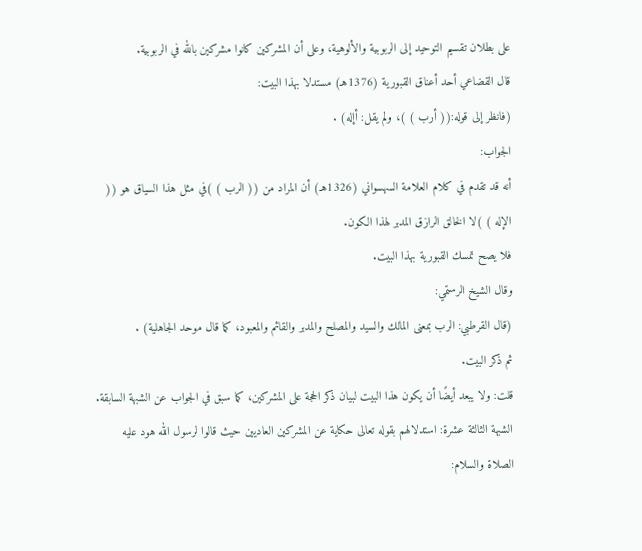على بطلان تقسيم التوحيد إلى الربوبية والألوهية، وعلى أن المشركين كانوا مشركين بالله في الربوبية.
قال القضاعي أحد أعناق القبورية (1376هـ) مستدلا بهذا البيت:
(فانظر إلى قوله:(( أرب ) )، ولم يقل: أإله) .
الجواب:
أنه قد تقدم في كلام العلامة السهسواني (1326هـ) أن المراد من (( الرب ) )في مثل هذا السياق هو (( الإله ) )لا الخالق الرازق المدبر لهذا الكون.
فلا يصح تمسك القبورية بهذا البيت.
وقال الشيخ الرستمي:
(قال القرطبي: الرب بمعنى المالك والسيد والمصلح والمدبر والقائم والمعبود، كما قال موحد الجاهلية) .
ثم ذكر البيت.
قلت: ولا يبعد أيضًا أن يكون هذا البيت لبيان ذكر الحجة على المشركين، كما سبق في الجواب عن الشبهة السابقة.
الشبهة الثالثة عشرة: استدلالهم بقوله تعالى حكاية عن المشركين العاديين حيث قالوا لرسول الله هود عليه الصلاة والسلام: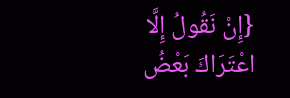{إِنْ نَقُولُ إِلَّا اعْتَرَاكَ بَعْضُ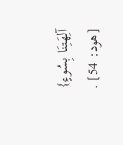آلِهَتِنَا بِسُوءٍ} [هود: 54] .